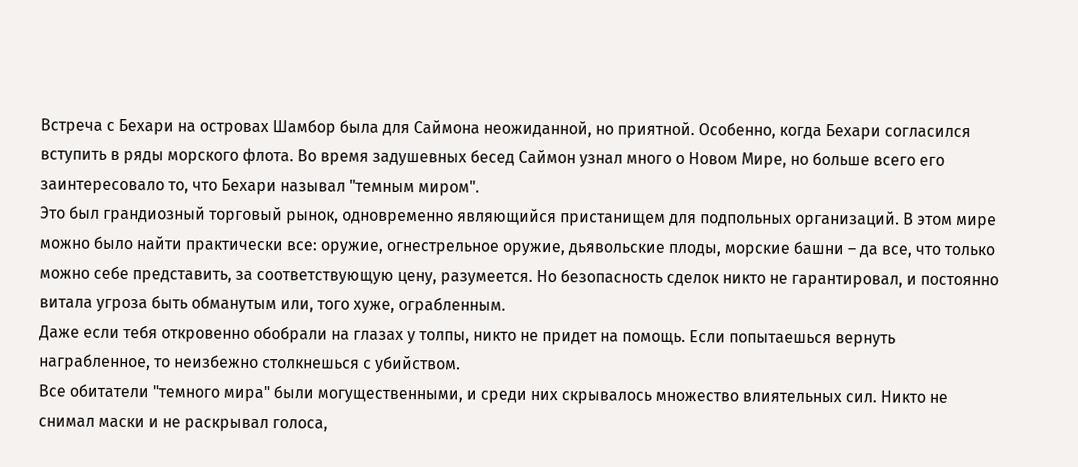Встреча с Бехари на островах Шамбор была для Саймона неожиданной, но приятной. Особенно, когда Бехари согласился вступить в ряды морского флота. Во время задушевных бесед Саймон узнал много о Новом Мире, но больше всего его заинтересовало то, что Бехари называл "темным миром".
Это был грандиозный торговый рынок, одновременно являющийся пристанищем для подпольных организаций. В этом мире можно было найти практически все: оружие, огнестрельное оружие, дьявольские плоды, морские башни – да все, что только можно себе представить, за соответствующую цену, разумеется. Но безопасность сделок никто не гарантировал, и постоянно витала угроза быть обманутым или, того хуже, ограбленным.
Даже если тебя откровенно обобрали на глазах у толпы, никто не придет на помощь. Если попытаешься вернуть награбленное, то неизбежно столкнешься с убийством.
Все обитатели "темного мира" были могущественными, и среди них скрывалось множество влиятельных сил. Никто не снимал маски и не раскрывал голоса,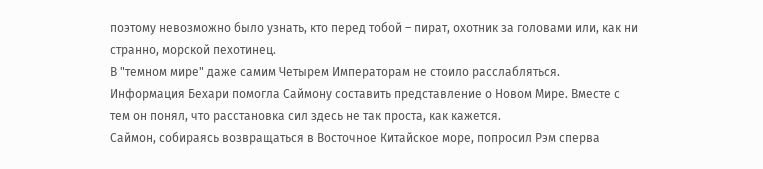поэтому невозможно было узнать, кто перед тобой – пират, охотник за головами или, как ни странно, морской пехотинец.
В "темном мире" даже самим Четырем Императорам не стоило расслабляться.
Информация Бехари помогла Саймону составить представление о Новом Мире. Вместе с тем он понял, что расстановка сил здесь не так проста, как кажется.
Саймон, собираясь возвращаться в Восточное Китайское море, попросил Рэм сперва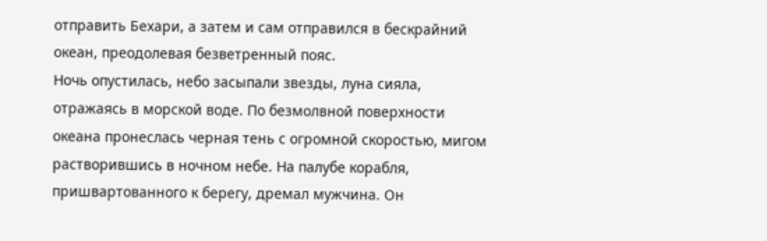отправить Бехари, а затем и сам отправился в бескрайний океан, преодолевая безветренный пояс.
Ночь опустилась, небо засыпали звезды, луна сияла, отражаясь в морской воде. По безмолвной поверхности океана пронеслась черная тень с огромной скоростью, мигом растворившись в ночном небе. На палубе корабля, пришвартованного к берегу, дремал мужчина. Он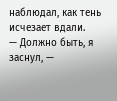наблюдал, как тень исчезает вдали.
— Должно быть, я заснул, —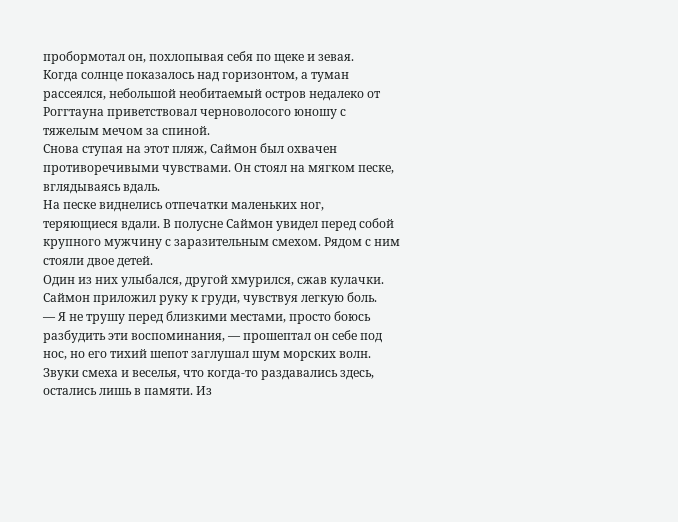пробормотал он, похлопывая себя по щеке и зевая.
Когда солнце показалось над горизонтом, а туман рассеялся, небольшой необитаемый остров недалеко от Роггтауна приветствовал черноволосого юношу с тяжелым мечом за спиной.
Снова ступая на этот пляж, Саймон был охвачен противоречивыми чувствами. Он стоял на мягком песке, вглядываясь вдаль.
На песке виднелись отпечатки маленьких ног, теряющиеся вдали. В полусне Саймон увидел перед собой крупного мужчину с заразительным смехом. Рядом с ним стояли двое детей.
Один из них улыбался, другой хмурился, сжав кулачки.
Саймон приложил руку к груди, чувствуя легкую боль.
— Я не трушу перед близкими местами, просто боюсь разбудить эти воспоминания, — прошептал он себе под нос, но его тихий шепот заглушал шум морских волн.
Звуки смеха и веселья, что когда-то раздавались здесь, остались лишь в памяти. Из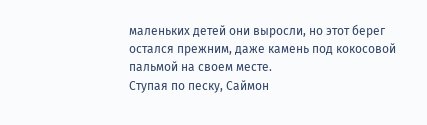маленьких детей они выросли, но этот берег остался прежним, даже камень под кокосовой пальмой на своем месте.
Ступая по песку, Саймон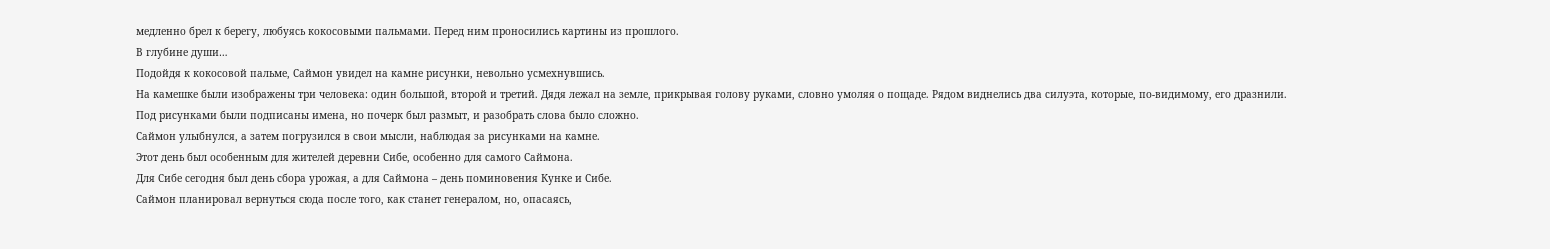медленно брел к берегу, любуясь кокосовыми пальмами. Перед ним проносились картины из прошлого.
В глубине души…
Подойдя к кокосовой пальме, Саймон увидел на камне рисунки, невольно усмехнувшись.
На камешке были изображены три человека: один большой, второй и третий. Дядя лежал на земле, прикрывая голову руками, словно умоляя о пощаде. Рядом виднелись два силуэта, которые, по-видимому, его дразнили.
Под рисунками были подписаны имена, но почерк был размыт, и разобрать слова было сложно.
Саймон улыбнулся, а затем погрузился в свои мысли, наблюдая за рисунками на камне.
Этот день был особенным для жителей деревни Сибе, особенно для самого Саймона.
Для Сибе сегодня был день сбора урожая, а для Саймона – день поминовения Кунке и Сибе.
Саймон планировал вернуться сюда после того, как станет генералом, но, опасаясь,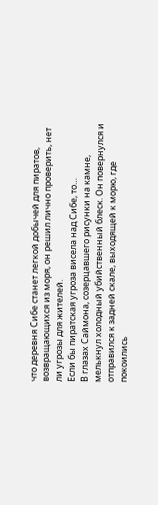что деревня Сибе станет легкой добычей для пиратов, возвращающихся из моря, он решил лично проверить, нет ли угрозы для жителей.
Если бы пиратская угроза висела над Сибе, то…
В глазах Саймона, созерцавшего рисунки на камне, мелькнул холодный убийственный блеск. Он повернулся и отправился к задней скале, выходящей к морю, где покоились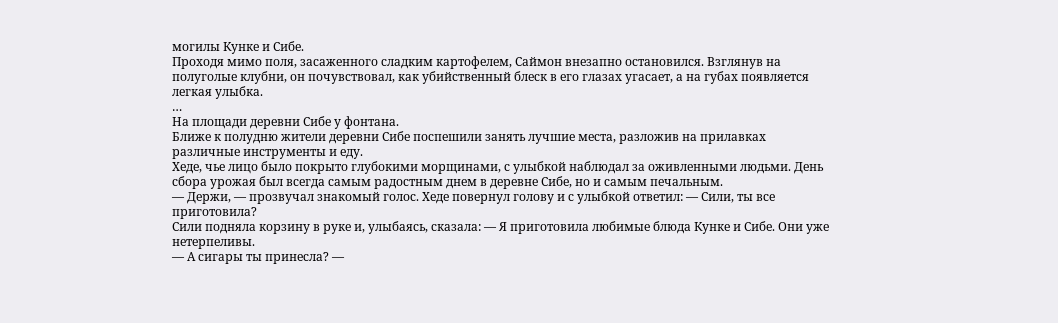могилы Кунке и Сибе.
Проходя мимо поля, засаженного сладким картофелем, Саймон внезапно остановился. Взглянув на полуголые клубни, он почувствовал, как убийственный блеск в его глазах угасает, а на губах появляется легкая улыбка.
…
На площади деревни Сибе у фонтана.
Ближе к полудню жители деревни Сибе поспешили занять лучшие места, разложив на прилавках различные инструменты и еду.
Хеде, чье лицо было покрыто глубокими морщинами, с улыбкой наблюдал за оживленными людьми. День сбора урожая был всегда самым радостным днем в деревне Сибе, но и самым печальным.
— Держи, — прозвучал знакомый голос. Хеде повернул голову и с улыбкой ответил: — Сили, ты все приготовила?
Сили подняла корзину в руке и, улыбаясь, сказала: — Я приготовила любимые блюда Кунке и Сибе. Они уже нетерпеливы.
— А сигары ты принесла? —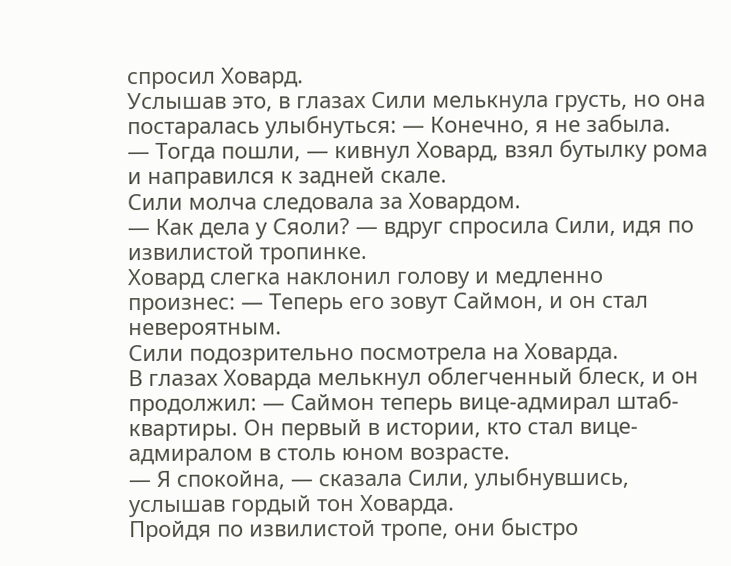спросил Ховард.
Услышав это, в глазах Сили мелькнула грусть, но она постаралась улыбнуться: — Конечно, я не забыла.
— Тогда пошли, — кивнул Ховард, взял бутылку рома и направился к задней скале.
Сили молча следовала за Ховардом.
— Как дела у Сяоли? — вдруг спросила Сили, идя по извилистой тропинке.
Ховард слегка наклонил голову и медленно произнес: — Теперь его зовут Саймон, и он стал невероятным.
Сили подозрительно посмотрела на Ховарда.
В глазах Ховарда мелькнул облегченный блеск, и он продолжил: — Саймон теперь вице-адмирал штаб-квартиры. Он первый в истории, кто стал вице-адмиралом в столь юном возрасте.
— Я спокойна, — сказала Сили, улыбнувшись, услышав гордый тон Ховарда.
Пройдя по извилистой тропе, они быстро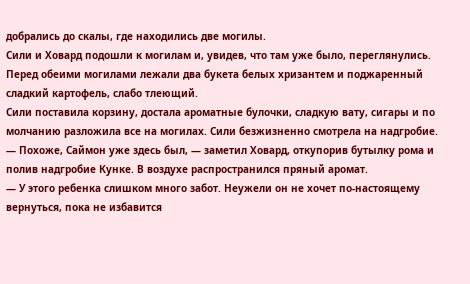добрались до скалы, где находились две могилы.
Сили и Ховард подошли к могилам и, увидев, что там уже было, переглянулись.
Перед обеими могилами лежали два букета белых хризантем и поджаренный сладкий картофель, слабо тлеющий.
Сили поставила корзину, достала ароматные булочки, сладкую вату, сигары и по молчанию разложила все на могилах. Сили безжизненно смотрела на надгробие.
— Похоже, Саймон уже здесь был, — заметил Ховард, откупорив бутылку рома и полив надгробие Кунке. В воздухе распространился пряный аромат.
— У этого ребенка слишком много забот. Неужели он не хочет по-настоящему вернуться, пока не избавится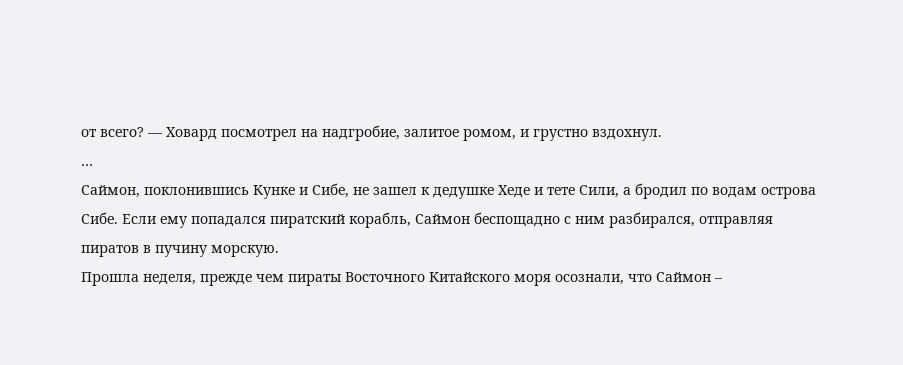от всего? — Ховард посмотрел на надгробие, залитое ромом, и грустно вздохнул.
…
Саймон, поклонившись Кунке и Сибе, не зашел к дедушке Хеде и тете Сили, а бродил по водам острова Сибе. Если ему попадался пиратский корабль, Саймон беспощадно с ним разбирался, отправляя пиратов в пучину морскую.
Прошла неделя, прежде чем пираты Восточного Китайского моря осознали, что Саймон –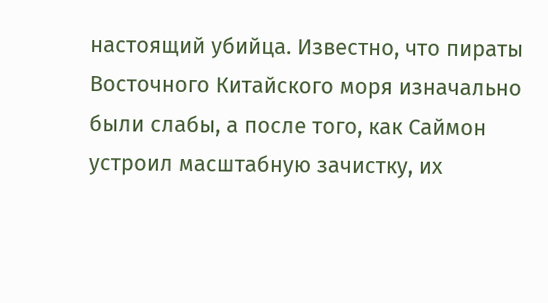настоящий убийца. Известно, что пираты Восточного Китайского моря изначально были слабы, а после того, как Саймон устроил масштабную зачистку, их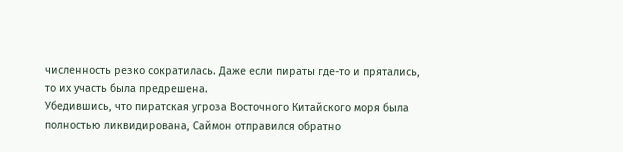численность резко сократилась. Даже если пираты где-то и прятались, то их участь была предрешена.
Убедившись, что пиратская угроза Восточного Китайского моря была полностью ликвидирована, Саймон отправился обратно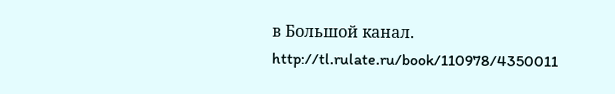в Большой канал.
http://tl.rulate.ru/book/110978/4350011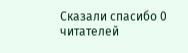Сказали спасибо 0 читателей